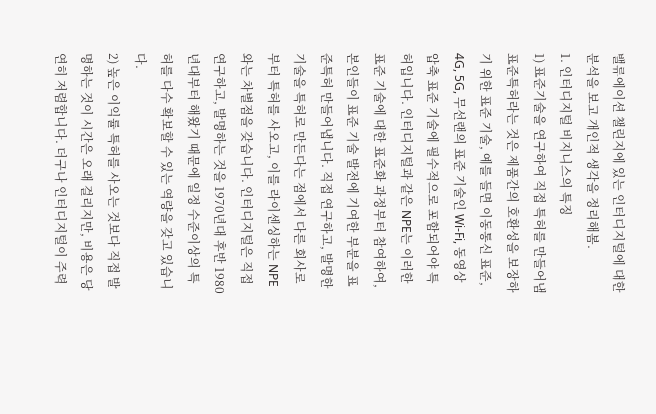밸류에이션 챌린지에 있는 인터디지털에 대한 분석을 보고 개인적 생각을 정리해봄.
1. 인터디지털 비지니스의 특징
1) 표준기술을 연구하여 직접 특허를 만들어냄 표준특허라는 것은 제품간의 호환성을 보장하기 위한 표준 기술, 예를 들면 이동통신 표준, 4G, 5G, 무선랜의 표준 기술인 Wi-Fi, 동영상 압축 표준 기술에 필수적으로 포함되어야 특허입니다. 인터디지털과 같은 NPE는 이러한 표준 기술에 대한 표준화 과정부터 참여하여, 본인들이 표준 기술 발전에 기여한 부분을 표준특허 만들어냅니다. 직접 연구하고, 발명한 기술을 특허로 만든다는 점에서 다른 회사로부터 특허를 사오고, 이를 라이센싱하는 NPE와는 차별점을 갖습니다. 인터디지털은 직접 연구하고, 발명하는 것을 1970년대 후반 1980년대부터 해왔기 때문에 일정 수준이상의 특허를 다수 확보할 수 있는 역량을 갖고 있습니다.
2) 높은 이익률 특허를 사오는 것보다 직접 발명하는 것이 시간은 오래 걸리지만, 비용은 당연히 저렴합니다. 더구나 인터디지털이 주력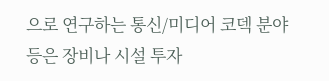으로 연구하는 통신/미디어 코덱 분야 등은 장비나 시설 투자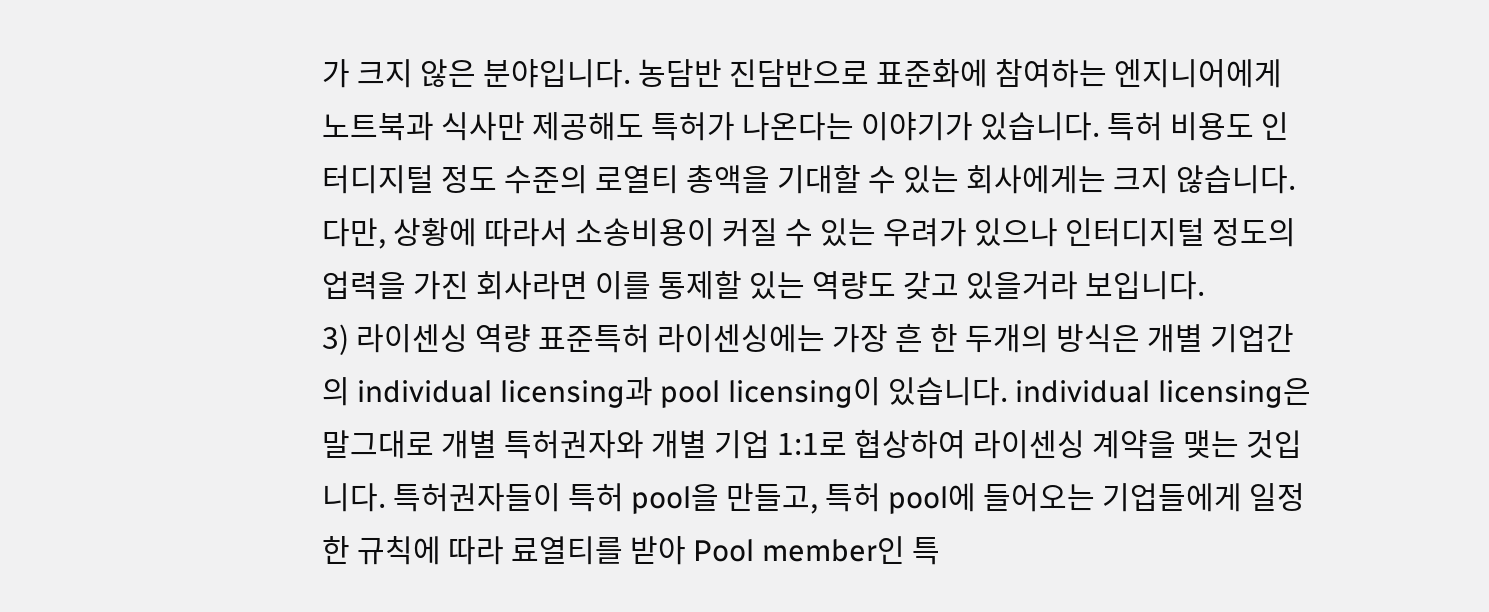가 크지 않은 분야입니다. 농담반 진담반으로 표준화에 참여하는 엔지니어에게 노트북과 식사만 제공해도 특허가 나온다는 이야기가 있습니다. 특허 비용도 인터디지털 정도 수준의 로열티 총액을 기대할 수 있는 회사에게는 크지 않습니다. 다만, 상황에 따라서 소송비용이 커질 수 있는 우려가 있으나 인터디지털 정도의 업력을 가진 회사라면 이를 통제할 있는 역량도 갖고 있을거라 보입니다.
3) 라이센싱 역량 표준특허 라이센싱에는 가장 흔 한 두개의 방식은 개별 기업간의 individual licensing과 pool licensing이 있습니다. individual licensing은 말그대로 개별 특허권자와 개별 기업 1:1로 협상하여 라이센싱 계약을 맺는 것입니다. 특허권자들이 특허 pool을 만들고, 특허 pool에 들어오는 기업들에게 일정한 규칙에 따라 료열티를 받아 Pool member인 특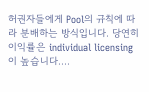허권자들에게 Pool의 규칙에 따라 분배하는 방식입니다. 당연히 이익률은 individual licensing이 높습니다....